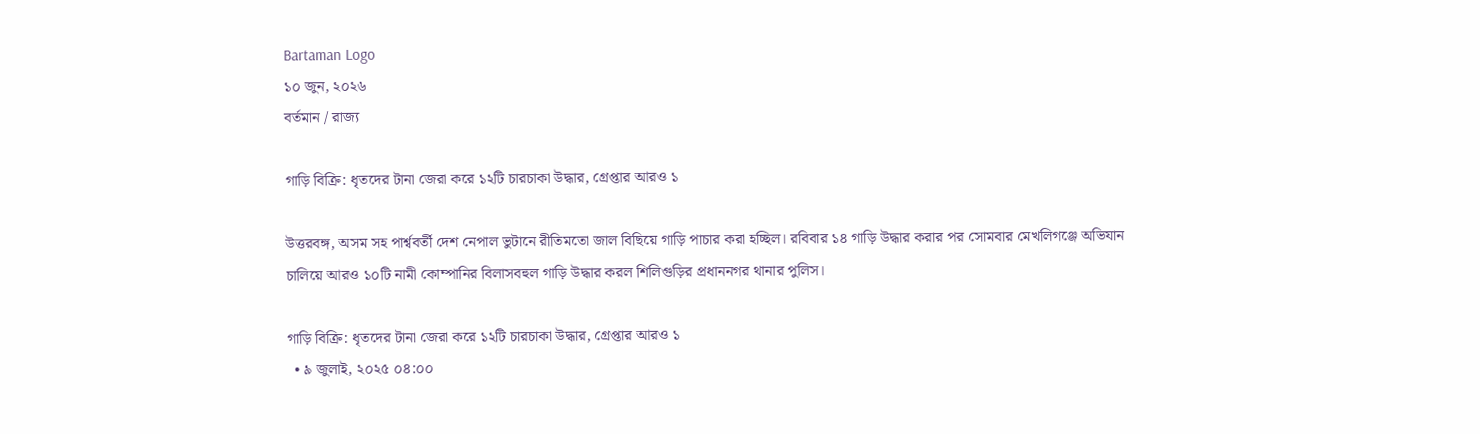Bartaman Logo
১০ জুন, ২০২৬
বর্তমান / রাজ্য

গাড়ি বিক্রি: ধৃতদের টানা জেরা করে ১২টি চারচাকা উদ্ধার, গ্রেপ্তার আরও ১

উত্তরবঙ্গ, অসম সহ পার্শ্ববর্তী দেশ নেপাল ভুটানে রীতিমতো জাল বিছিয়ে গাড়ি পাচার করা হচ্ছিল। রবিবার ১৪ গাড়ি উদ্ধার করার পর সোমবার মেখলিগঞ্জে অভিযান চালিয়ে আরও ১০টি নামী কোম্পানির বিলাসবহুল গাড়ি উদ্ধার করল শিলিগুড়ির প্রধাননগর থানার পুলিস।

গাড়ি বিক্রি: ধৃতদের টানা জেরা করে ১২টি চারচাকা উদ্ধার, গ্রেপ্তার আরও ১
  • ৯ জুলাই, ২০২৫ ০৪:০০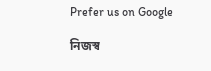Prefer us on Google

নিজস্ব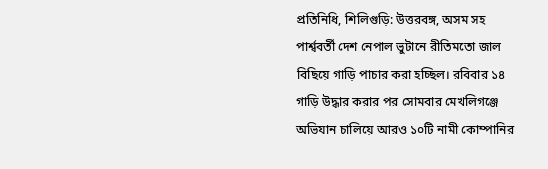প্রতিনিধি, শিলিগুড়ি: উত্তরবঙ্গ, অসম সহ পার্শ্ববর্তী দেশ নেপাল ভুটানে রীতিমতো জাল বিছিয়ে গাড়ি পাচার করা হচ্ছিল। রবিবার ১৪ গাড়ি উদ্ধার করার পর সোমবার মেখলিগঞ্জে অভিযান চালিয়ে আরও ১০টি নামী কোম্পানির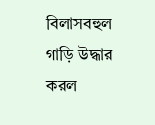বিলাসবহুল গাড়ি উদ্ধার করল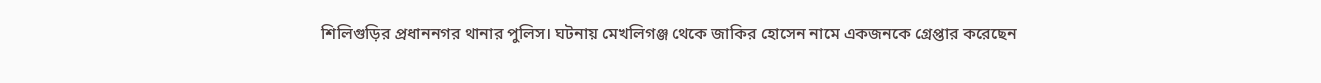শিলিগুড়ির প্রধাননগর থানার পুলিস। ঘটনায় মেখলিগঞ্জ থেকে জাকির হোসেন নামে একজনকে গ্রেপ্তার করেছেন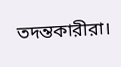তদন্তকারীরা।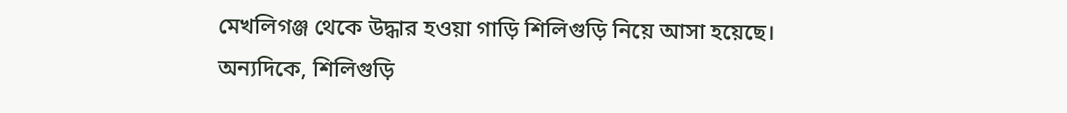মেখলিগঞ্জ থেকে উদ্ধার হওয়া গাড়ি শিলিগুড়ি নিয়ে আসা হয়েছে। অন্যদিকে, শিলিগুড়ি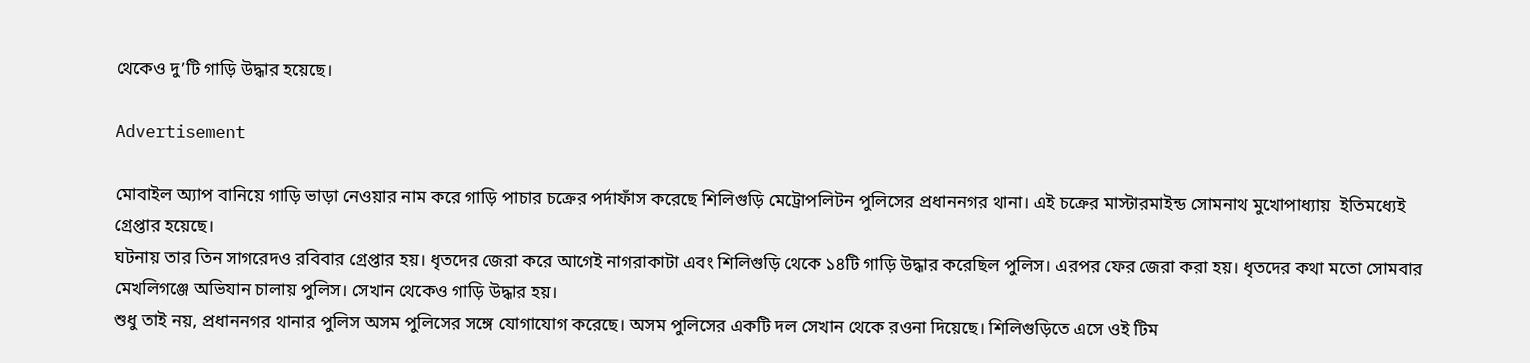থেকেও দু’টি গাড়ি উদ্ধার হয়েছে।

Advertisement

মোবাইল অ্যাপ বানিয়ে গাড়ি ভাড়া নেওয়ার নাম করে গাড়ি পাচার চক্রের পর্দাফাঁস করেছে শিলিগুড়ি মেট্রোপলিটন পুলিসের প্রধাননগর থানা। এই চক্রের মাস্টারমাইন্ড সোমনাথ মুখোপাধ্যায়  ইতিমধ্যেই গ্রেপ্তার হয়েছে।
ঘটনায় তার তিন সাগরেদও রবিবার গ্রেপ্তার হয়। ধৃতদের জেরা করে আগেই নাগরাকাটা এবং শিলিগুড়ি থেকে ১৪টি গাড়ি উদ্ধার করেছিল পুলিস। এরপর ফের জেরা করা হয়। ধৃতদের কথা মতো সোমবার মেখলিগঞ্জে অভিযান চালায় পুলিস। সেখান থেকেও গাড়ি উদ্ধার হয়।
শুধু তাই নয়, প্রধাননগর থানার পুলিস অসম পুলিসের সঙ্গে যোগাযোগ করেছে। অসম পুলিসের একটি দল সেখান থেকে রওনা দিয়েছে। শিলিগুড়িতে এসে ওই টিম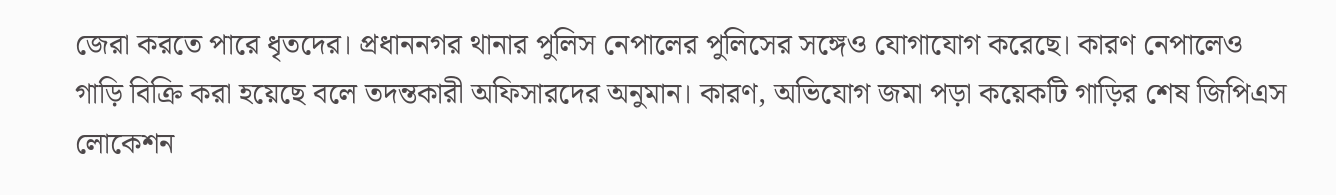জেরা করতে পারে ধৃতদের। প্রধাননগর থানার পুলিস নেপালের পুলিসের সঙ্গেও যোগাযোগ করেছে। কারণ নেপালেও গাড়ি বিক্রি করা হয়েছে বলে তদন্তকারী অফিসারদের অনুমান। কারণ, অভিযোগ জমা পড়া কয়েকটি গাড়ির শেষ জিপিএস লোকেশন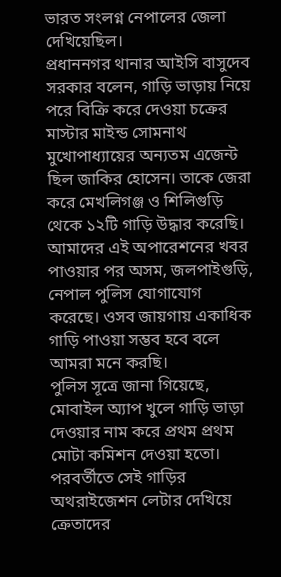ভারত সংলগ্ন নেপালের জেলা দেখিয়েছিল।
প্রধাননগর থানার আইসি বাসুদেব সরকার বলেন, গাড়ি ভাড়ায় নিয়ে পরে বিক্রি করে দেওয়া চক্রের মাস্টার মাইন্ড সোমনাথ মুখোপাধ্যায়ের অন্যতম এজেন্ট ছিল জাকির হোসেন। তাকে জেরা করে মেখলিগঞ্জ ও শিলিগুড়ি থেকে ১২টি গাড়ি উদ্ধার করেছি। আমাদের এই অপারেশনের খবর পাওয়ার পর অসম, জলপাইগুড়ি, নেপাল পুলিস যোগাযোগ করেছে। ওসব জায়গায় একাধিক গাড়ি পাওয়া সম্ভব হবে বলে আমরা মনে করছি।
পুলিস সূত্রে জানা গিয়েছে, মোবাইল অ্যাপ খুলে গাড়ি ভাড়া দেওয়ার নাম করে প্রথম প্রথম মোটা কমিশন দেওয়া হতো। পরবর্তীতে সেই গাড়ির অথরাইজেশন লেটার দেখিয়ে ক্রেতাদের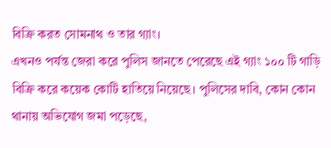বিক্রি করত সোমনাথ ও তার গ্যাং।
এখনও পর্যন্ত জেরা করে পুলিস জানতে পেরেছে এই গ্যাং ১০০ টি গাড়ি বিক্রি করে কয়েক কোটি হাতিয়ে নিয়েছে। পুলিসের দাবি, কোন কোন থানায় অভিযোগ জমা পড়েছে,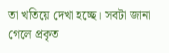তা খতিয়ে দেখা হচ্ছে। সবটা জানা গেলে প্রকৃত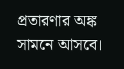প্রতারণার অঙ্ক সামনে আসবে।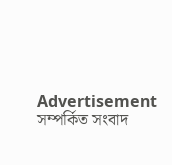Advertisement
সম্পর্কিত সংবাদ